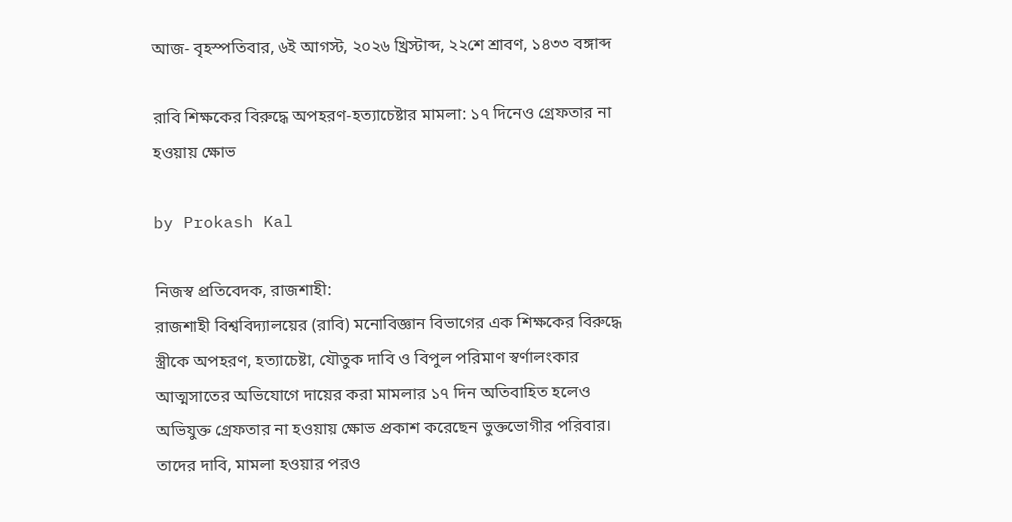আজ- বৃহস্পতিবার, ৬ই আগস্ট, ২০২৬ খ্রিস্টাব্দ, ২২শে শ্রাবণ, ১৪৩৩ বঙ্গাব্দ

রাবি শিক্ষকের বিরুদ্ধে অপহরণ-হত্যাচেষ্টার মামলা: ১৭ দিনেও গ্রেফতার না হওয়ায় ক্ষোভ

by Prokash Kal

নিজস্ব প্রতিবেদক, রাজশাহী:
রাজশাহী বিশ্ববিদ্যালয়ের (রাবি) মনোবিজ্ঞান বিভাগের এক শিক্ষকের বিরুদ্ধে স্ত্রীকে অপহরণ, হত্যাচেষ্টা, যৌতুক দাবি ও বিপুল পরিমাণ স্বর্ণালংকার আত্মসাতের অভিযোগে দায়ের করা মামলার ১৭ দিন অতিবাহিত হলেও অভিযুক্ত গ্রেফতার না হওয়ায় ক্ষোভ প্রকাশ করেছেন ভুক্তভোগীর পরিবার। তাদের দাবি, মামলা হওয়ার পরও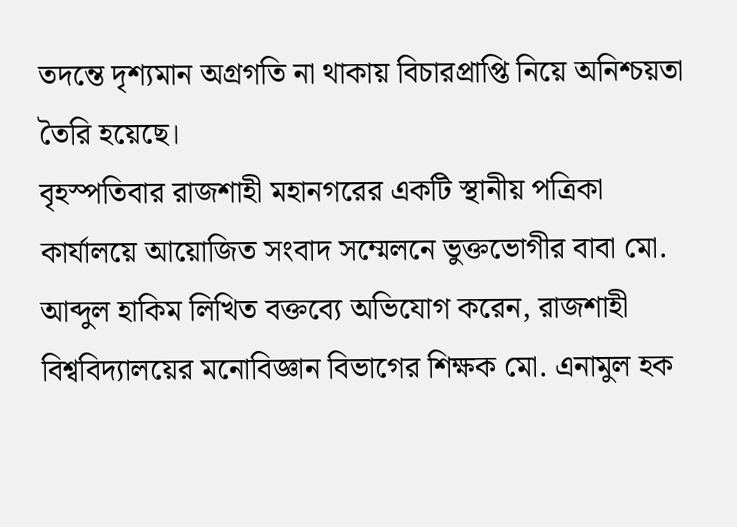তদন্তে দৃশ্যমান অগ্রগতি না থাকায় বিচারপ্রাপ্তি নিয়ে অনিশ্চয়তা তৈরি হয়েছে।
বৃহস্পতিবার রাজশাহী মহানগরের একটি স্থানীয় পত্রিকা কার্যালয়ে আয়োজিত সংবাদ সম্মেলনে ভুক্তভোগীর বাবা মো. আব্দুল হাকিম লিখিত বক্তব্যে অভিযোগ করেন, রাজশাহী বিশ্ববিদ্যালয়ের মনোবিজ্ঞান বিভাগের শিক্ষক মো. এনামুল হক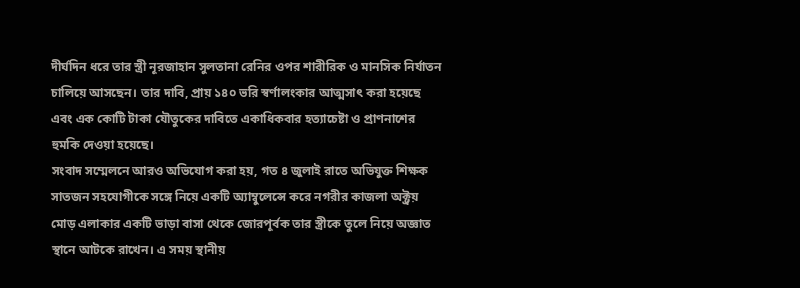দীর্ঘদিন ধরে তার স্ত্রী নূরজাহান সুলতানা রেনির ওপর শারীরিক ও মানসিক নির্যাতন চালিয়ে আসছেন। তার দাবি, প্রায় ১৪০ ভরি স্বর্ণালংকার আত্মসাৎ করা হয়েছে এবং এক কোটি টাকা যৌতুকের দাবিতে একাধিকবার হত্যাচেষ্টা ও প্রাণনাশের হুমকি দেওয়া হয়েছে।
সংবাদ সম্মেলনে আরও অভিযোগ করা হয়, গত ৪ জুলাই রাতে অভিযুক্ত শিক্ষক সাতজন সহযোগীকে সঙ্গে নিয়ে একটি অ্যাম্বুলেন্সে করে নগরীর কাজলা অক্ট্রয় মোড় এলাকার একটি ভাড়া বাসা থেকে জোরপূর্বক তার স্ত্রীকে তুলে নিয়ে অজ্ঞাত স্থানে আটকে রাখেন। এ সময় স্থানীয়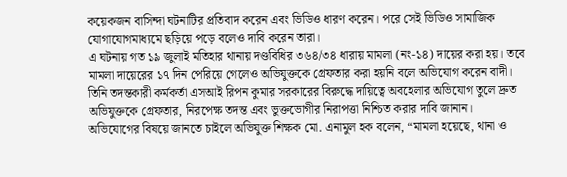কয়েকজন বাসিন্দা ঘটনাটির প্রতিবাদ করেন এবং ভিডিও ধারণ করেন। পরে সেই ভিডিও সামাজিক যোগাযোগমাধ্যমে ছড়িয়ে পড়ে বলেও দাবি করেন তারা।
এ ঘটনায় গত ১৯ জুলাই মতিহার থানায় দণ্ডবিধির ৩৬৪/৩৪ ধারায় মামলা (নং-১৪) দায়ের করা হয়। তবে মামলা দায়েরের ১৭ দিন পেরিয়ে গেলেও অভিযুক্তকে গ্রেফতার করা হয়নি বলে অভিযোগ করেন বাদী। তিনি তদন্তকারী কর্মকর্তা এসআই রিপন কুমার সরকারের বিরুদ্ধে দায়িত্বে অবহেলার অভিযোগ তুলে দ্রুত অভিযুক্তকে গ্রেফতার, নিরপেক্ষ তদন্ত এবং ভুক্তভোগীর নিরাপত্তা নিশ্চিত করার দাবি জানান।
অভিযোগের বিষয়ে জানতে চাইলে অভিযুক্ত শিক্ষক মো. এনামুল হক বলেন, “মামলা হয়েছে, থানা ও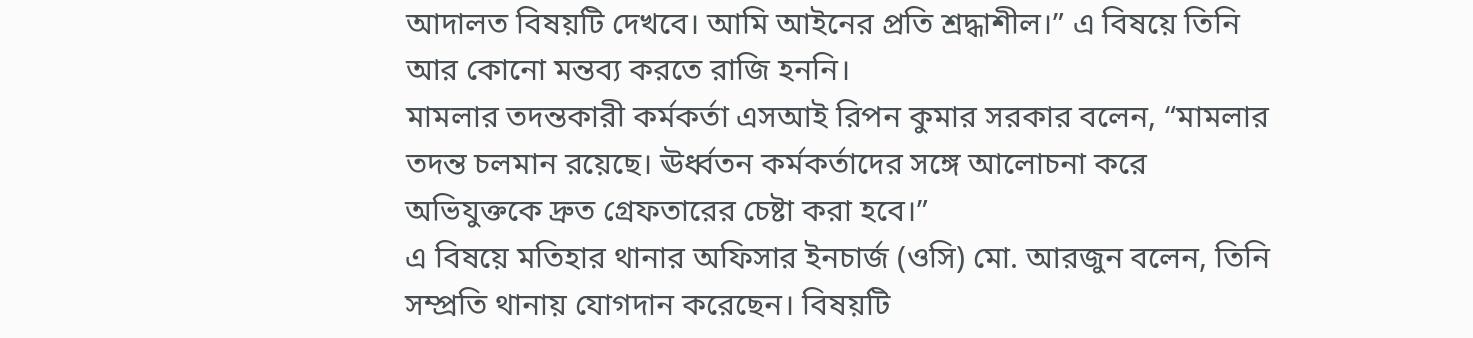আদালত বিষয়টি দেখবে। আমি আইনের প্রতি শ্রদ্ধাশীল।” এ বিষয়ে তিনি আর কোনো মন্তব্য করতে রাজি হননি।
মামলার তদন্তকারী কর্মকর্তা এসআই রিপন কুমার সরকার বলেন, “মামলার তদন্ত চলমান রয়েছে। ঊর্ধ্বতন কর্মকর্তাদের সঙ্গে আলোচনা করে অভিযুক্তকে দ্রুত গ্রেফতারের চেষ্টা করা হবে।”
এ বিষয়ে মতিহার থানার অফিসার ইনচার্জ (ওসি) মো. আরজুন বলেন, তিনি সম্প্রতি থানায় যোগদান করেছেন। বিষয়টি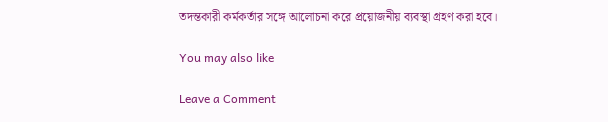তদন্তকারী কর্মকর্তার সঙ্গে আলোচনা করে প্রয়োজনীয় ব্যবস্থা গ্রহণ করা হবে।

You may also like

Leave a Comment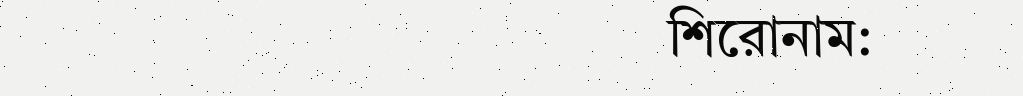শিরোনাম: